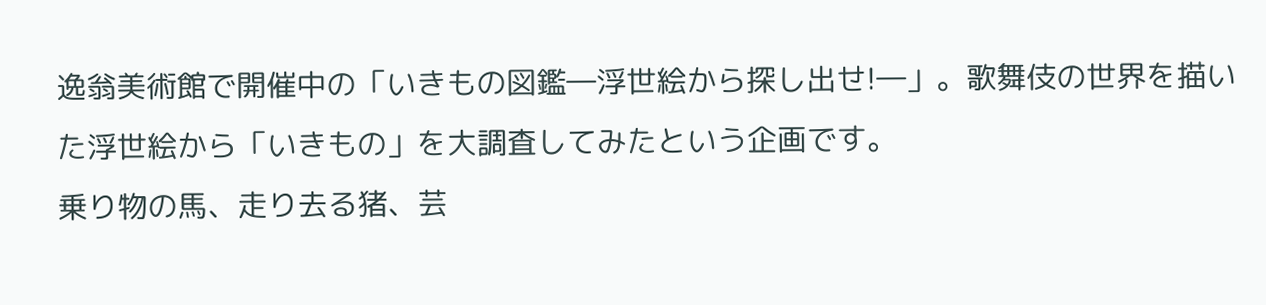逸翁美術館で開催中の「いきもの図鑑―浮世絵から探し出せ!―」。歌舞伎の世界を描いた浮世絵から「いきもの」を大調査してみたという企画です。
乗り物の馬、走り去る猪、芸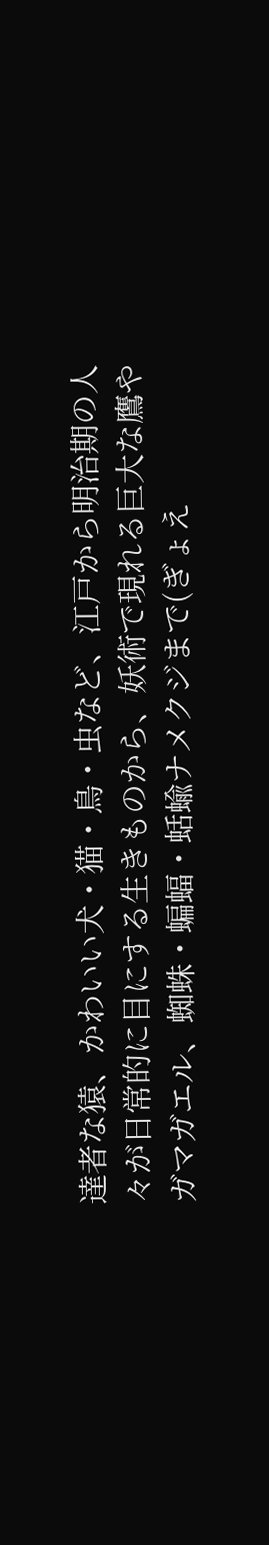達者な猿、かわいい犬・猫・鳥・虫など、江戸から明治期の人々が日常的に目にする生きものから、妖術で現れる巨大な鷹やガマガエル、蜘蛛・蝙蝠・蛞蝓ナメクジまで(ぎょえ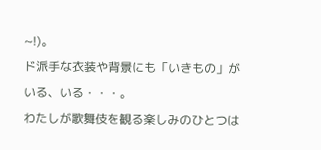~!)。
ド派手な衣装や背景にも「いきもの」がいる、いる・・・。
わたしが歌舞伎を観る楽しみのひとつは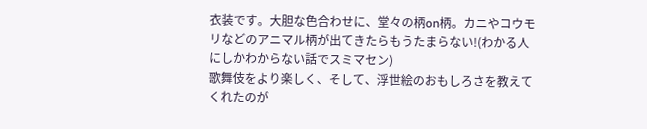衣装です。大胆な色合わせに、堂々の柄on柄。カニやコウモリなどのアニマル柄が出てきたらもうたまらない!(わかる人にしかわからない話でスミマセン)
歌舞伎をより楽しく、そして、浮世絵のおもしろさを教えてくれたのが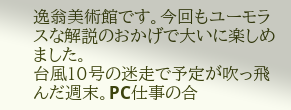逸翁美術館です。今回もユーモラスな解説のおかげで大いに楽しめました。
台風10号の迷走で予定が吹っ飛んだ週末。PC仕事の合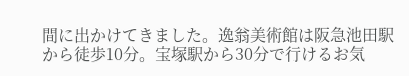間に出かけてきました。逸翁美術館は阪急池田駅から徒歩10分。宝塚駅から30分で行けるお気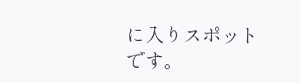に入りスポットです。